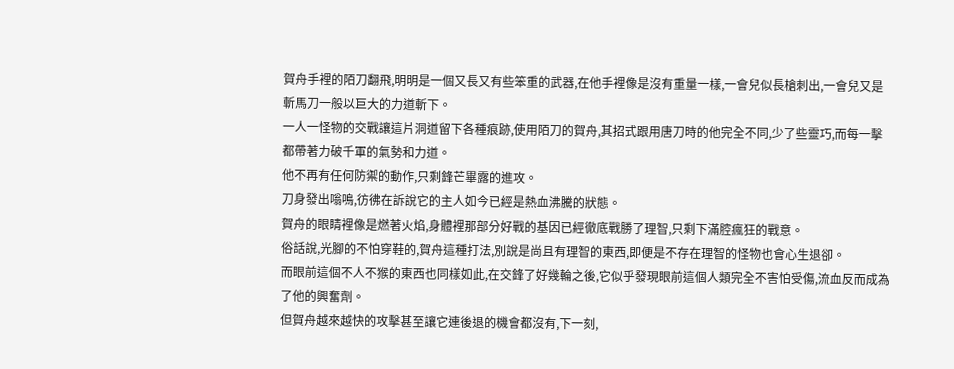賀舟手裡的陌刀翻飛,明明是一個又長又有些笨重的武器,在他手裡像是沒有重量一樣,一會兒似長槍刺出,一會兒又是斬馬刀一般以巨大的力道斬下。
一人一怪物的交戰讓這片洞道留下各種痕跡,使用陌刀的賀舟,其招式跟用唐刀時的他完全不同,少了些靈巧,而每一擊都帶著力破千軍的氣勢和力道。
他不再有任何防禦的動作,只剩鋒芒畢露的進攻。
刀身發出嗡鳴,彷彿在訴說它的主人如今已經是熱血沸騰的狀態。
賀舟的眼睛裡像是燃著火焰,身體裡那部分好戰的基因已經徹底戰勝了理智,只剩下滿腔瘋狂的戰意。
俗話說,光腳的不怕穿鞋的,賀舟這種打法,別說是尚且有理智的東西,即便是不存在理智的怪物也會心生退卻。
而眼前這個不人不猴的東西也同樣如此,在交鋒了好幾輪之後,它似乎發現眼前這個人類完全不害怕受傷,流血反而成為了他的興奮劑。
但賀舟越來越快的攻擊甚至讓它連後退的機會都沒有,下一刻,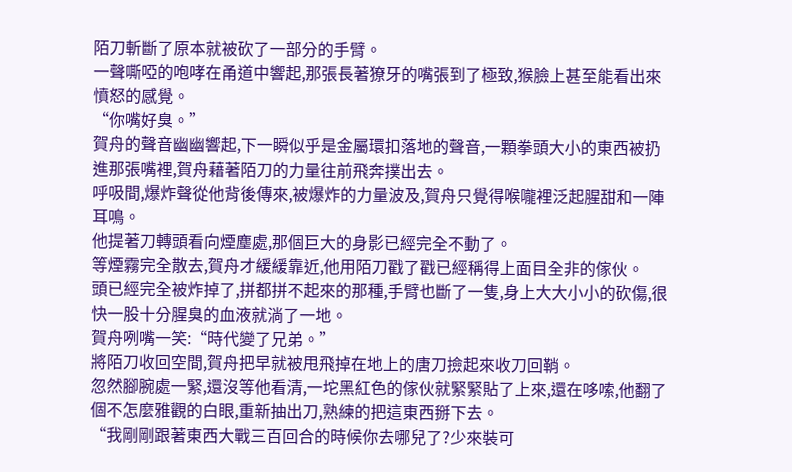陌刀斬斷了原本就被砍了一部分的手臂。
一聲嘶啞的咆哮在甬道中響起,那張長著獠牙的嘴張到了極致,猴臉上甚至能看出來憤怒的感覺。
“你嘴好臭。”
賀舟的聲音幽幽響起,下一瞬似乎是金屬環扣落地的聲音,一顆拳頭大小的東西被扔進那張嘴裡,賀舟藉著陌刀的力量往前飛奔撲出去。
呼吸間,爆炸聲從他背後傳來,被爆炸的力量波及,賀舟只覺得喉嚨裡泛起腥甜和一陣耳鳴。
他提著刀轉頭看向煙塵處,那個巨大的身影已經完全不動了。
等煙霧完全散去,賀舟才緩緩靠近,他用陌刀戳了戳已經稱得上面目全非的傢伙。
頭已經完全被炸掉了,拼都拼不起來的那種,手臂也斷了一隻,身上大大小小的砍傷,很快一股十分腥臭的血液就淌了一地。
賀舟咧嘴一笑:“時代變了兄弟。”
將陌刀收回空間,賀舟把早就被甩飛掉在地上的唐刀撿起來收刀回鞘。
忽然腳腕處一緊,還沒等他看清,一坨黑紅色的傢伙就緊緊貼了上來,還在哆嗦,他翻了個不怎麼雅觀的白眼,重新抽出刀,熟練的把這東西掰下去。
“我剛剛跟著東西大戰三百回合的時候你去哪兒了?少來裝可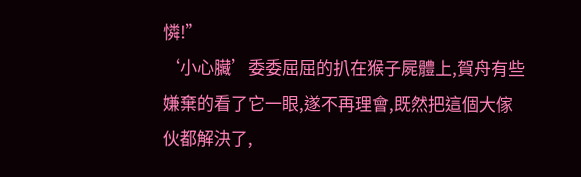憐!”
‘小心臟’委委屈屈的扒在猴子屍體上,賀舟有些嫌棄的看了它一眼,遂不再理會,既然把這個大傢伙都解決了,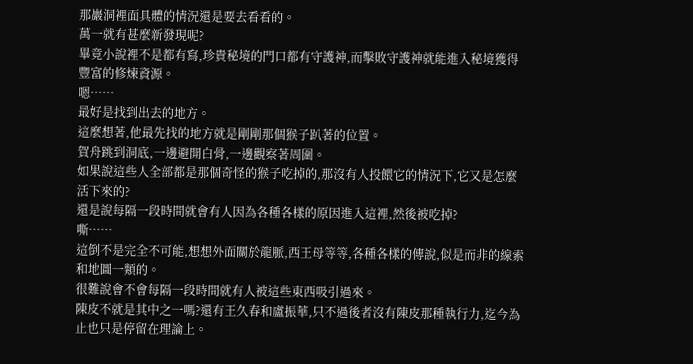那巖洞裡面具體的情況還是要去看看的。
萬一就有甚麼新發現呢?
畢竟小說裡不是都有寫,珍貴秘境的門口都有守護神,而擊敗守護神就能進入秘境獲得豐富的修煉資源。
嗯……
最好是找到出去的地方。
這麼想著,他最先找的地方就是剛剛那個猴子趴著的位置。
賀舟跳到洞底,一邊避開白骨,一邊觀察著周圍。
如果說這些人全部都是那個奇怪的猴子吃掉的,那沒有人投餵它的情況下,它又是怎麼活下來的?
還是說每隔一段時間就會有人因為各種各樣的原因進入這裡,然後被吃掉?
嘶……
這倒不是完全不可能,想想外面關於龍脈,西王母等等,各種各樣的傳說,似是而非的線索和地圖一類的。
很難說會不會每隔一段時間就有人被這些東西吸引過來。
陳皮不就是其中之一嗎?還有王久春和盧振華,只不過後者沒有陳皮那種執行力,迄今為止也只是停留在理論上。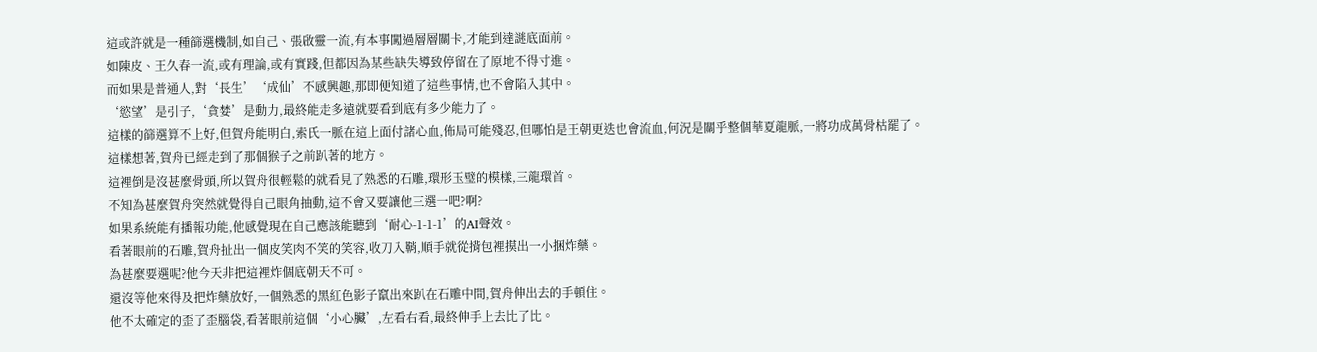這或許就是一種篩選機制,如自己、張啟靈一流,有本事闖過層層關卡,才能到達謎底面前。
如陳皮、王久春一流,或有理論,或有實踐,但都因為某些缺失導致停留在了原地不得寸進。
而如果是普通人,對‘長生’‘成仙’不感興趣,那即便知道了這些事情,也不會陷入其中。
‘慾望’是引子,‘貪婪’是動力,最終能走多遠就要看到底有多少能力了。
這樣的篩選算不上好,但賀舟能明白,索氏一脈在這上面付諸心血,佈局可能殘忍,但哪怕是王朝更迭也會流血,何況是關乎整個華夏龍脈,一將功成萬骨枯罷了。
這樣想著,賀舟已經走到了那個猴子之前趴著的地方。
這裡倒是沒甚麼骨頭,所以賀舟很輕鬆的就看見了熟悉的石雕,環形玉璧的模樣,三龍環首。
不知為甚麼賀舟突然就覺得自己眼角抽動,這不會又要讓他三選一吧?啊?
如果系統能有播報功能,他感覺現在自己應該能聽到‘耐心-1-1-1’的AI聲效。
看著眼前的石雕,賀舟扯出一個皮笑肉不笑的笑容,收刀入鞘,順手就從揹包裡摸出一小捆炸藥。
為甚麼要選呢?他今天非把這裡炸個底朝天不可。
還沒等他來得及把炸藥放好,一個熟悉的黑紅色影子竄出來趴在石雕中間,賀舟伸出去的手頓住。
他不太確定的歪了歪腦袋,看著眼前這個‘小心臟’,左看右看,最終伸手上去比了比。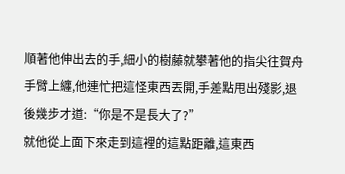順著他伸出去的手,細小的樹藤就攀著他的指尖往賀舟手臂上纏,他連忙把這怪東西丟開,手差點甩出殘影,退後幾步才道:“你是不是長大了?”
就他從上面下來走到這裡的這點距離,這東西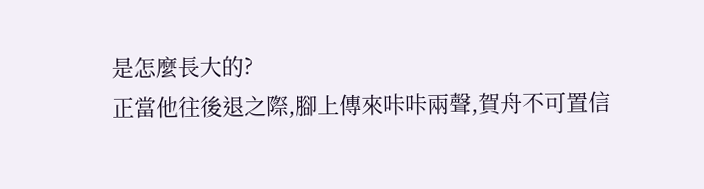是怎麼長大的?
正當他往後退之際,腳上傳來咔咔兩聲,賀舟不可置信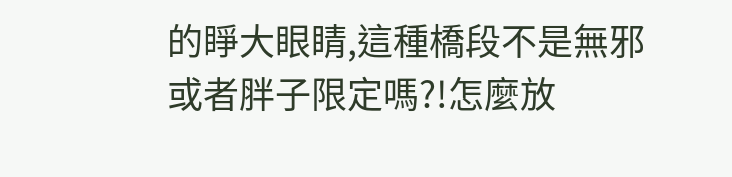的睜大眼睛,這種橋段不是無邪或者胖子限定嗎?!怎麼放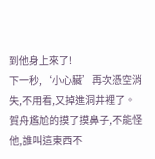到他身上來了!
下一秒,‘小心臟’再次憑空消失,不用看,又掉進洞井裡了。
賀舟尷尬的摸了摸鼻子,不能怪他,誰叫這東西不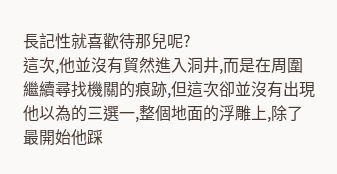長記性就喜歡待那兒呢?
這次,他並沒有貿然進入洞井,而是在周圍繼續尋找機關的痕跡,但這次卻並沒有出現他以為的三選一,整個地面的浮雕上,除了最開始他踩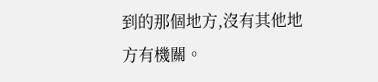到的那個地方,沒有其他地方有機關。